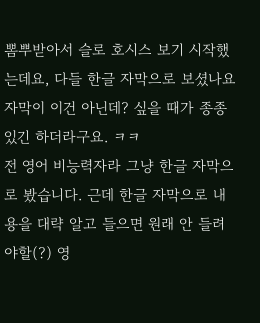뽐뿌받아서 슬로 호시스 보기 시작했는데요, 다들 한글 자막으로 보셨나요
자막이 이건 아닌데? 싶을 때가 종종 있긴 하더라구요. ㅋㅋ
전 영어 비능력자라 그냥 한글 자막으로 봤습니다. 근데 한글 자막으로 내용을 대략 알고 들으면 원래 안 들려야할(?) 영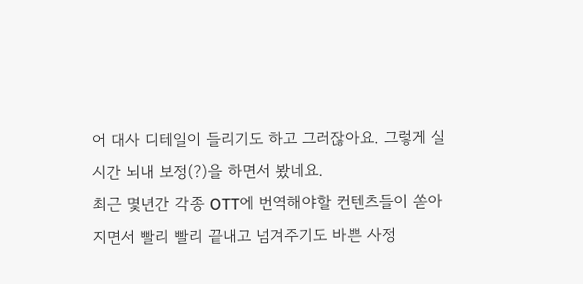어 대사 디테일이 들리기도 하고 그러잖아요. 그렇게 실시간 뇌내 보정(?)을 하면서 봤네요.
최근 몇년간 각종 OTT에 번역해야할 컨텐츠들이 쏟아지면서 빨리 빨리 끝내고 넘겨주기도 바쁜 사정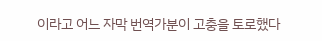이라고 어느 자막 번역가분이 고충을 토로했다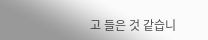고 들은 것 같습니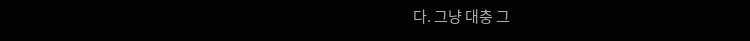다. 그냥 대충 그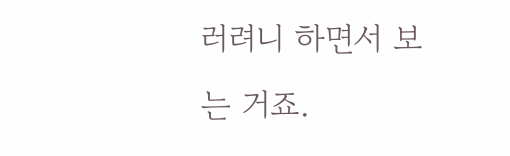러려니 하면서 보는 거죠.